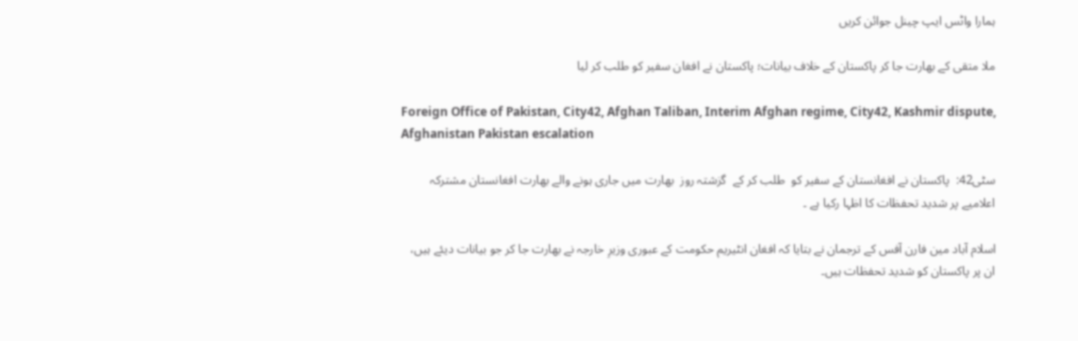ہمارا واٹس ایپ چینل جوائن کریں

ملا متقی کے بھارت جا کر پاکستان کے خلاف بیانات؛ پاکستان نے افغان سفیر کو طلب کر لیا

Foreign Office of Pakistan, City42, Afghan Taliban, Interim Afghan regime, City42, Kashmir dispute, Afghanistan Pakistan escalation

سٹی42:  پاکستان نے افغانستان کے سفیر کو  طلب کر کے  گزشتہ روز  بھارت میں جاری ہونے والے بھارت افغانستان مشترکہ اعلامیے پر شدید تحفظات کا اظہا رکیا ہے ۔

اسلام آباد مین فارن آفس کے ترجمان نے بتایا کہ افغان انٹیریم حکومت کے عبوری وزیرِ خارجہ نے بھارت جا کر جو بیانات دیئے ہیں، ان پر پاکستان کو شدید تحفظات ہیں۔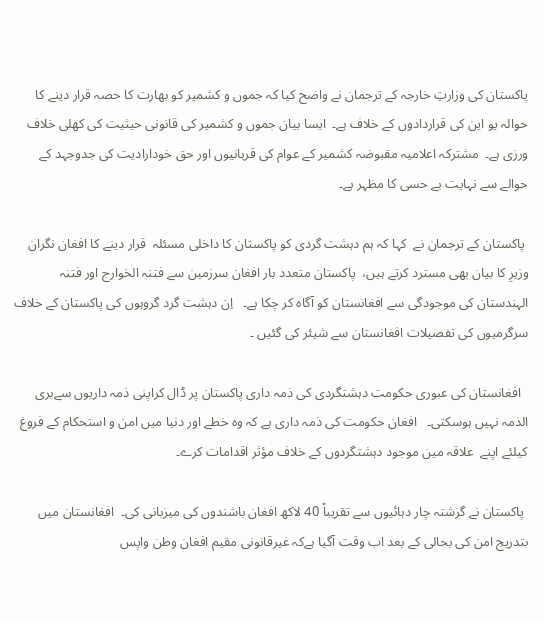پاکستان کی وزارتِ خارجہ کے ترجمان نے واضح کیا کہ جموں و کشمیر کو بھارت کا حصہ قرار دینے کا حوالہ یو این کی قراردادوں کے خلاف ہے۔  ایسا بیان جموں و کشمیر کی قانونی حیثیت کی کھلی خلاف ورزی ہے۔  مشترکہ اعلامیہ مقبوضہ کشمیر کے عوام کی قربانیوں اور حق خودارادیت کی جدوجہد کے حوالے سے نہایت بے حسی کا مظہر ہے۔

 پاکستان کے ترجمان نے  کہا کہ ہم دہشت گردی کو پاکستان کا داخلی مسئلہ  قرار دینے کا افغان نگران وزیرِ کا بیان بھی مسترد کرتے ہیں،  پاکستان متعدد بار افغان سرزمین سے فتنہ الخوارج اور فتنہ الہندستان کی موجودگی سے افغانستان کو آگاہ کر چکا ہے۔   اِن دہشت گرد گروہوں کی پاکستان کے خلاف سرگرمیوں کی تفصیلات افغانستان سے شیئر کی گئیں ۔

  افغانستان کی عبوری حکومت دہشتگردی کی ذمہ داری پاکستان پر ڈال کراپنی ذمہ داریوں سےبری الذمہ نہیں ہوسکتی۔   افغان حکومت کی ذمہ داری ہے کہ وہ خطے اور دنیا میں امن و استحکام کے فروغ کیلئے اپنے  علاقہ مین موجود دہشتگردوں کے خلاف مؤثر اقدامات کرے۔

 پاکستان نے گزشتہ چار دہائیوں سے تقریباً 40 لاکھ افغان باشندوں کی میزبانی کی۔  افغانستان میں بتدریج امن کی بحالی کے بعد اب وقت آگیا ہےکہ غیرقانونی مقیم افغان وطن واپس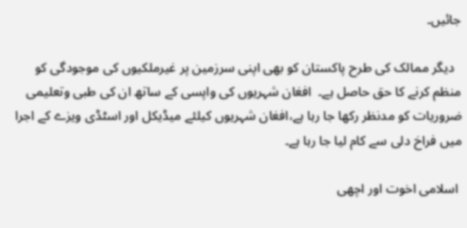جائیں۔

  دیگر ممالک کی طرح پاکستان کو بھی اپنی سرزمین پر غیرملکیوں کی موجودگی کو منظم کرنے کا حق حاصل ہے۔  افغان شہریوں کی واپسی کے ساتھ ان کی طبی وتعلیمی ضروریات کو مدنظر رکھا جا رہا ہے،افغان شہریوں کیلئے میڈیکل اور اسٹڈی ویزے کے اجرا میں فراخ دلی سے کام لیا جا رہا ہے۔

 اسلامی اخوت اور اچھی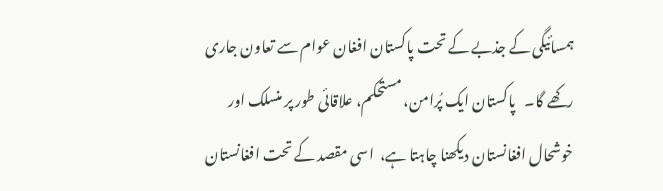ہمسائیگی کے جذبے کے تحت پاکستان افغان عوام سے تعاون جاری رکھے گا۔   پاکستان ایک پُرامن، مستحکم، علاقائی طور پر منسلک اور خوشحال افغانستان دیکھنا چاہتا ہے،  اسی مقصد کے تحت افغانستان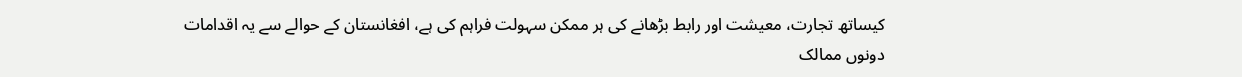کیساتھ تجارت، معیشت اور رابط بڑھانے کی ہر ممکن سہولت فراہم کی ہے، افغانستان کے حوالے سے یہ اقدامات دونوں ممالک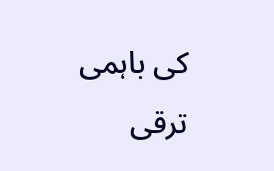کی باہمی ترقی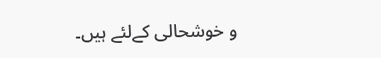و خوشحالی کےلئے ہیں۔